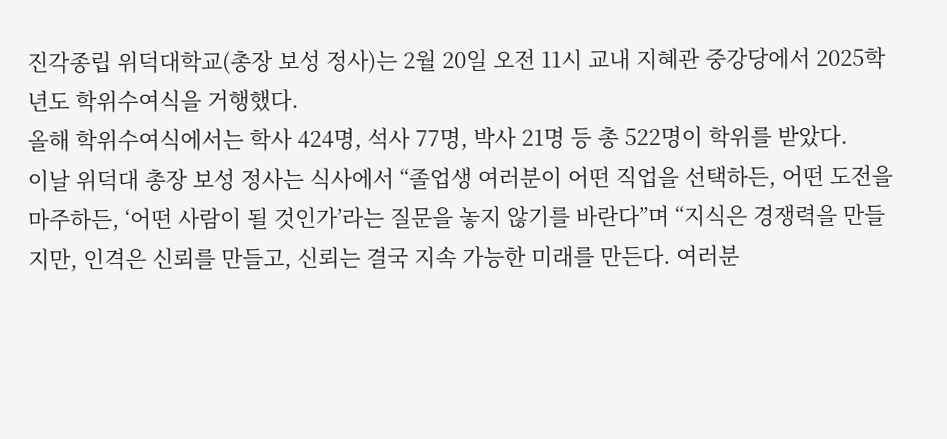진각종립 위덕대학교(총장 보성 정사)는 2월 20일 오전 11시 교내 지혜관 중강당에서 2025학년도 학위수여식을 거행했다.
올해 학위수여식에서는 학사 424명, 석사 77명, 박사 21명 등 총 522명이 학위를 받았다.
이날 위덕대 총장 보성 정사는 식사에서 “졸업생 여러분이 어떤 직업을 선택하든, 어떤 도전을 마주하든, ‘어떤 사람이 될 것인가’라는 질문을 놓지 않기를 바란다”며 “지식은 경쟁력을 만들지만, 인격은 신뢰를 만들고, 신뢰는 결국 지속 가능한 미래를 만든다. 여러분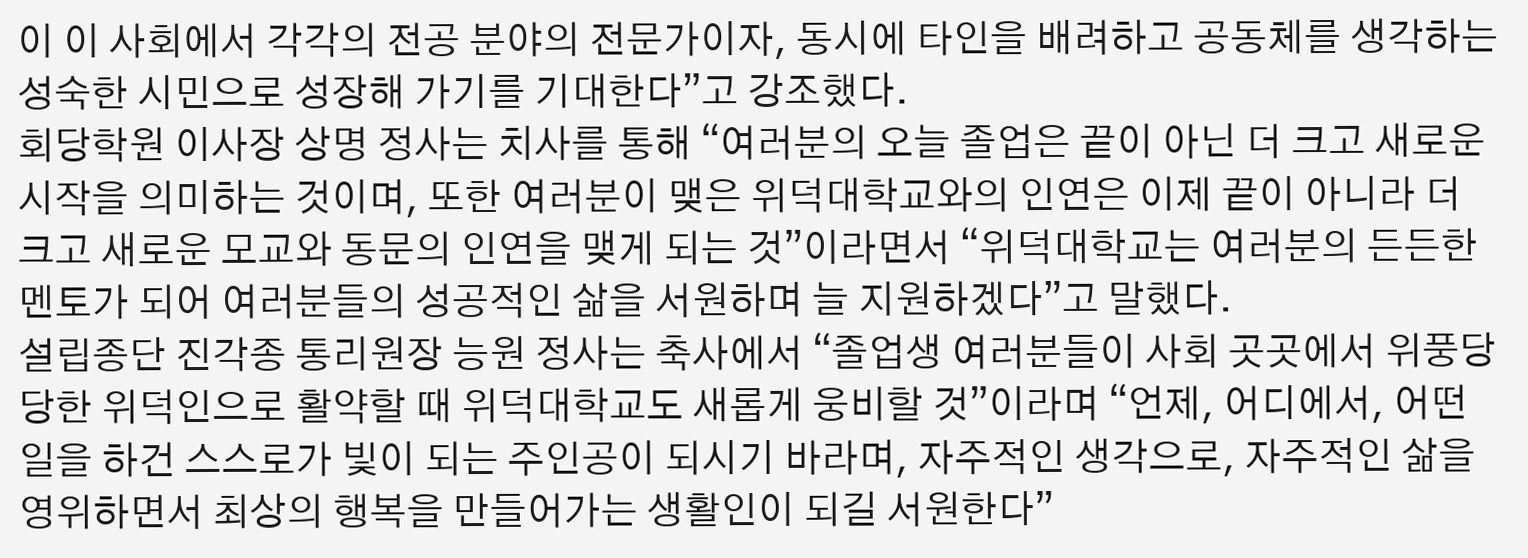이 이 사회에서 각각의 전공 분야의 전문가이자, 동시에 타인을 배려하고 공동체를 생각하는 성숙한 시민으로 성장해 가기를 기대한다”고 강조했다.
회당학원 이사장 상명 정사는 치사를 통해 “여러분의 오늘 졸업은 끝이 아닌 더 크고 새로운 시작을 의미하는 것이며, 또한 여러분이 맺은 위덕대학교와의 인연은 이제 끝이 아니라 더 크고 새로운 모교와 동문의 인연을 맺게 되는 것”이라면서 “위덕대학교는 여러분의 든든한 멘토가 되어 여러분들의 성공적인 삶을 서원하며 늘 지원하겠다”고 말했다.
설립종단 진각종 통리원장 능원 정사는 축사에서 “졸업생 여러분들이 사회 곳곳에서 위풍당당한 위덕인으로 활약할 때 위덕대학교도 새롭게 웅비할 것”이라며 “언제, 어디에서, 어떤 일을 하건 스스로가 빛이 되는 주인공이 되시기 바라며, 자주적인 생각으로, 자주적인 삶을 영위하면서 최상의 행복을 만들어가는 생활인이 되길 서원한다”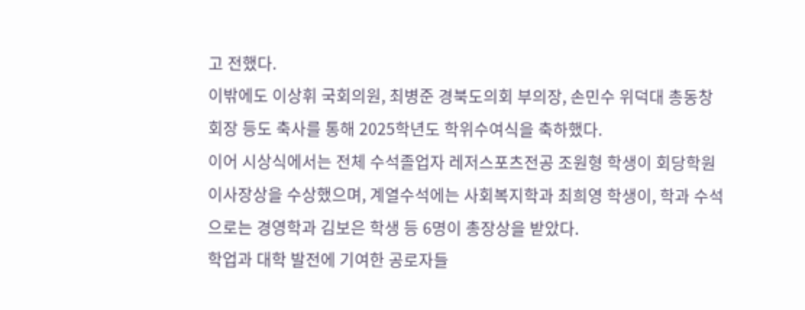고 전했다.
이밖에도 이상휘 국회의원, 최병준 경북도의회 부의장, 손민수 위덕대 총동창회장 등도 축사를 통해 2025학년도 학위수여식을 축하했다.
이어 시상식에서는 전체 수석졸업자 레저스포츠전공 조원형 학생이 회당학원 이사장상을 수상했으며, 계열수석에는 사회복지학과 최희영 학생이, 학과 수석으로는 경영학과 김보은 학생 등 6명이 총장상을 받았다.
학업과 대학 발전에 기여한 공로자들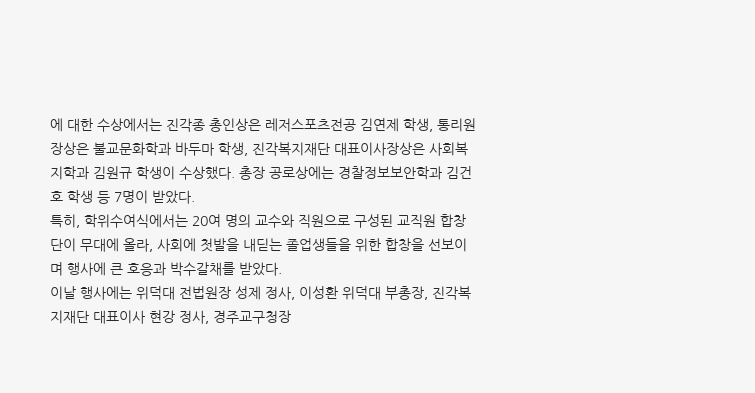에 대한 수상에서는 진각종 총인상은 레저스포츠전공 김연제 학생, 통리원장상은 불교문화학과 바두마 학생, 진각복지재단 대표이사장상은 사회복지학과 김원규 학생이 수상했다. 총장 공로상에는 경찰정보보안학과 김건호 학생 등 7명이 받았다.
특히, 학위수여식에서는 20여 명의 교수와 직원으로 구성된 교직원 합창단이 무대에 올라, 사회에 첫발을 내딛는 졸업생들을 위한 합창을 선보이며 행사에 큰 호응과 박수갈채를 받았다.
이날 행사에는 위덕대 전법원장 성제 정사, 이성환 위덕대 부총장, 진각복지재단 대표이사 현강 정사, 경주교구청장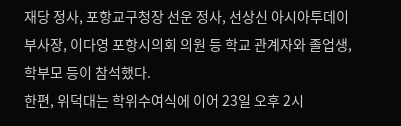재당 정사, 포항교구청장 선운 정사, 선상신 아시아투데이 부사장, 이다영 포항시의회 의원 등 학교 관계자와 졸업생, 학부모 등이 참석했다.
한편, 위덕대는 학위수여식에 이어 23일 오후 2시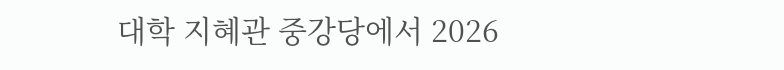대학 지혜관 중강당에서 2026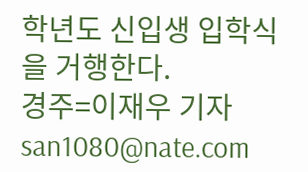학년도 신입생 입학식을 거행한다.
경주=이재우 기자 san1080@nate.com